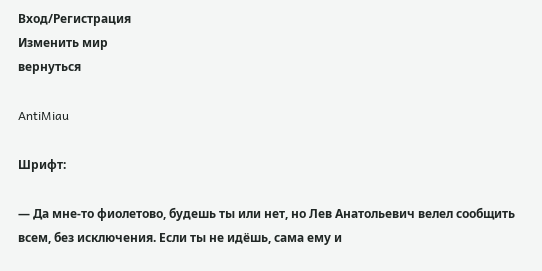Вход/Регистрация
Изменить мир
вернуться

AntiMiau

Шрифт:

— Да мне-то фиолетово, будешь ты или нет, но Лев Анатольевич велел сообщить всем, без исключения. Если ты не идёшь, сама ему и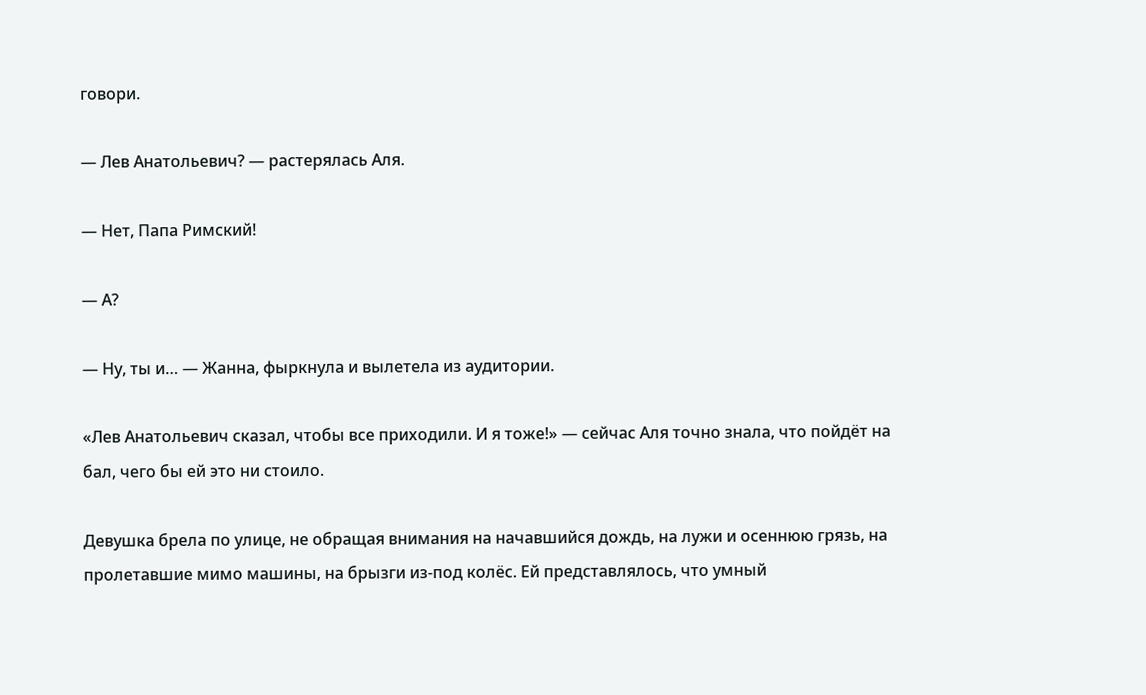говори.

— Лев Анатольевич? — растерялась Аля.

— Нет, Папа Римский!

— А?

— Ну, ты и… — Жанна, фыркнула и вылетела из аудитории.

«Лев Анатольевич сказал, чтобы все приходили. И я тоже!» — сейчас Аля точно знала, что пойдёт на бал, чего бы ей это ни стоило.

Девушка брела по улице, не обращая внимания на начавшийся дождь, на лужи и осеннюю грязь, на пролетавшие мимо машины, на брызги из-под колёс. Ей представлялось, что умный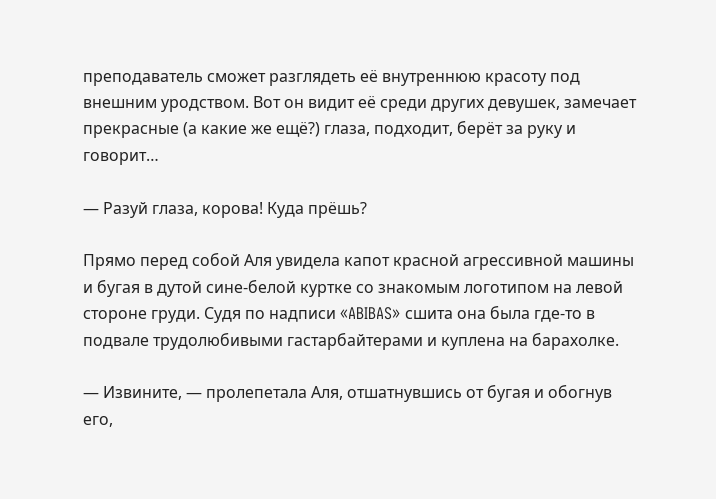преподаватель сможет разглядеть её внутреннюю красоту под внешним уродством. Вот он видит её среди других девушек, замечает прекрасные (а какие же ещё?) глаза, подходит, берёт за руку и говорит…

— Разуй глаза, корова! Куда прёшь?

Прямо перед собой Аля увидела капот красной агрессивной машины и бугая в дутой сине-белой куртке со знакомым логотипом на левой стороне груди. Судя по надписи «ABIBAS» сшита она была где-то в подвале трудолюбивыми гастарбайтерами и куплена на барахолке.

— Извините, — пролепетала Аля, отшатнувшись от бугая и обогнув его,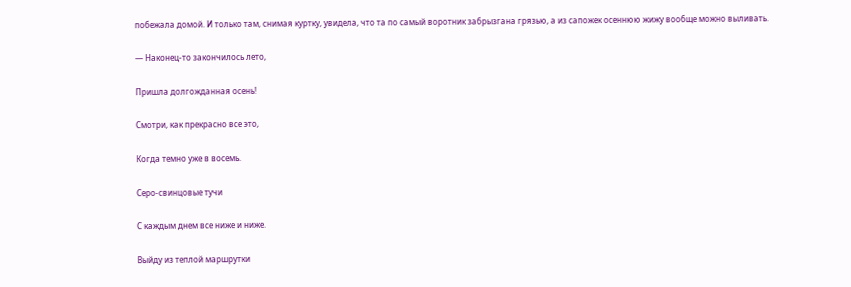побежала домой. И только там, снимая куртку, увидела, что та по самый воротник забрызгана грязью, а из сапожек осеннюю жижу вообще можно выливать.

— Наконец-то закончилось лето,

Пришла долгожданная осень!

Смотри, как прекрасно все это,

Когда темно уже в восемь.

Серо-свинцовые тучи

С каждым днем все ниже и ниже.

Выйду из теплой маршрутки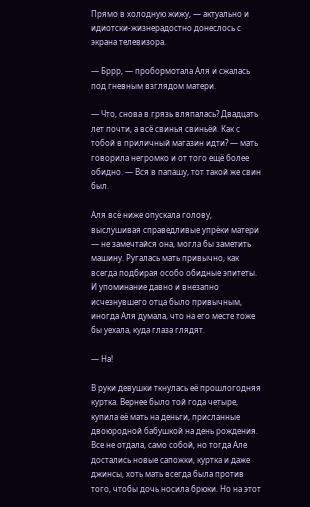Прямо в холодную жижу, — актуально и идиотски-жизнерадостно донеслось с экрана телевизора.

— Бррр, — пробормотала Аля и сжалась под гневным взглядом матери.

— Что, снова в грязь вляпалась? Двадцать лет почти, а всё свинья свиньёй. Как с тобой в приличный магазин идти? — мать говорила негромко и от того ещё более обидно. — Вся в папашу, тот такой же свин был.

Аля всё ниже опускала голову, выслушивая справедливые упрёки матери — не замечтайся она, могла бы заметить машину. Ругалась мать привычно, как всегда подбирая особо обидные эпитеты. И упоминание давно и внезапно исчезнувшего отца было привычным, иногда Аля думала, что на его месте тоже бы уехала, куда глаза глядят.

— На!

В руки девушки ткнулась её прошлогодняя куртка. Вернее было той года четыре, купила её мать на деньги, присланные двоюродной бабушкой на день рождения. Все не отдала, само собой, но тогда Але достались новые сапожки, куртка и даже джинсы, хоть мать всегда была против того, чтобы дочь носила брюки. Но на этот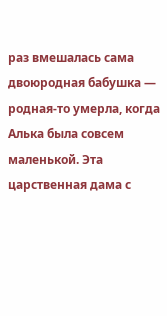раз вмешалась сама двоюродная бабушка — родная-то умерла, когда Алька была совсем маленькой. Эта царственная дама с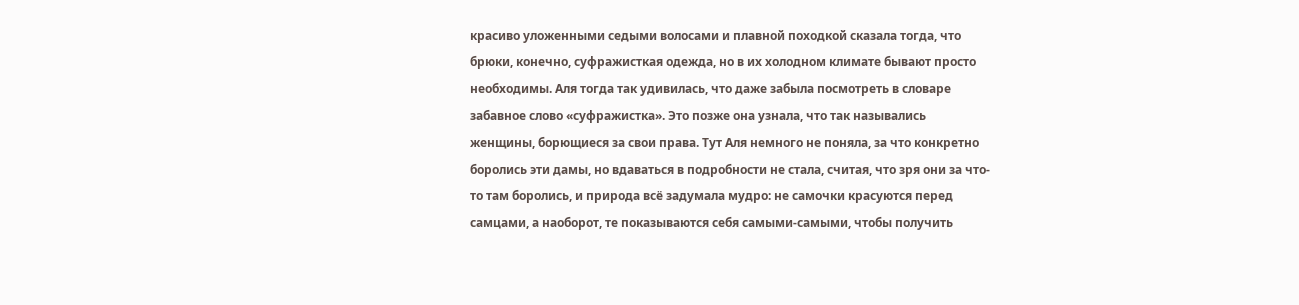красиво уложенными седыми волосами и плавной походкой сказала тогда, что брюки, конечно, суфражисткая одежда, но в их холодном климате бывают просто необходимы. Аля тогда так удивилась, что даже забыла посмотреть в словаре забавное слово «суфражистка». Это позже она узнала, что так назывались женщины, борющиеся за свои права. Тут Аля немного не поняла, за что конкретно боролись эти дамы, но вдаваться в подробности не стала, считая, что зря они за что-то там боролись, и природа всё задумала мудро: не самочки красуются перед самцами, а наоборот, те показываются себя самыми-самыми, чтобы получить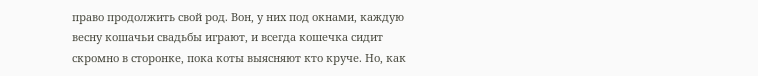право продолжить свой род. Вон, у них под окнами, каждую весну кошачьи свадьбы играют, и всегда кошечка сидит скромно в сторонке, пока коты выясняют кто круче. Но, как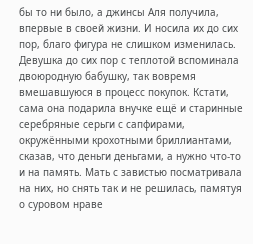бы то ни было, а джинсы Аля получила, впервые в своей жизни. И носила их до сих пор, благо фигура не слишком изменилась. Девушка до сих пор с теплотой вспоминала двоюродную бабушку, так вовремя вмешавшуюся в процесс покупок. Кстати, сама она подарила внучке ещё и старинные серебряные серьги с сапфирами, окружёнными крохотными бриллиантами, сказав, что деньги деньгами, а нужно что-то и на память. Мать с завистью посматривала на них, но снять так и не решилась, памятуя о суровом нраве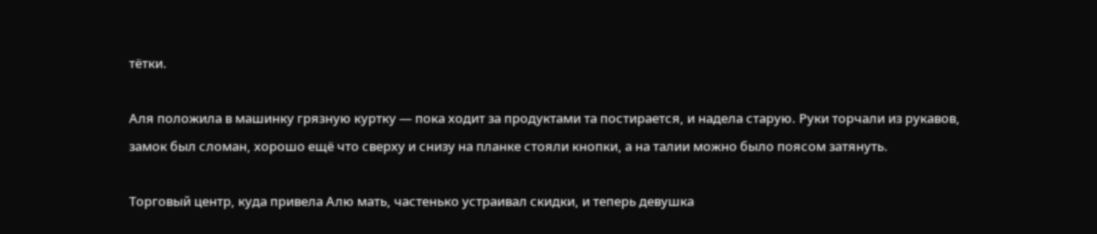тётки.

Аля положила в машинку грязную куртку — пока ходит за продуктами та постирается, и надела старую. Руки торчали из рукавов, замок был сломан, хорошо ещё что сверху и снизу на планке стояли кнопки, а на талии можно было поясом затянуть.

Торговый центр, куда привела Алю мать, частенько устраивал скидки, и теперь девушка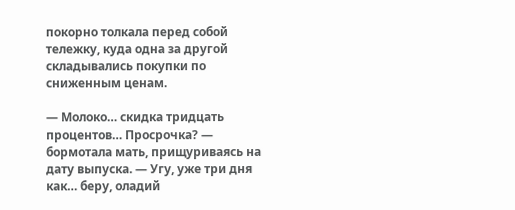покорно толкала перед собой тележку, куда одна за другой складывались покупки по сниженным ценам.

— Молоко… скидка тридцать процентов… Просрочка? — бормотала мать, прищуриваясь на дату выпуска. — Угу, уже три дня как… беру, оладий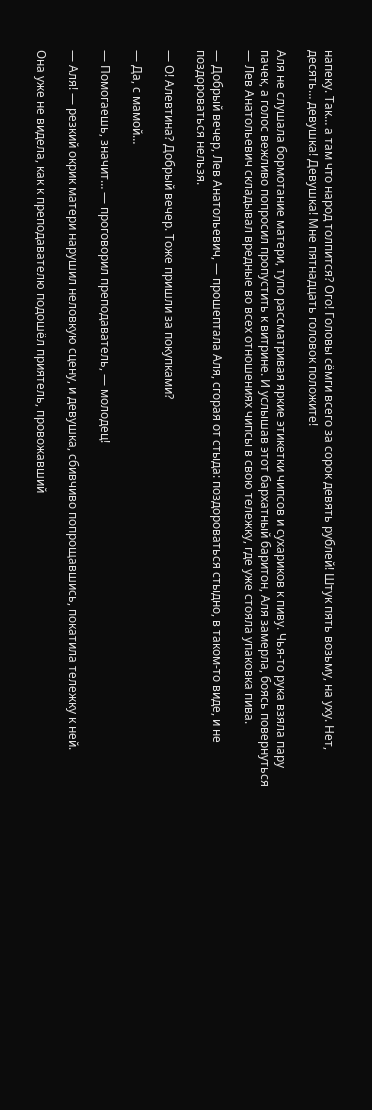напеку. Так… а там что народ толпится? Ого! Головы сёмги всего за сорок девять рублей! Штук пять возьму, на уху. Нет, десять… девушка! Девушка! Мне пятнадцать головок положите!

Аля не слушала бормотание матери, тупо рассматривая яркие этикетки чипсов и сухариков к пиву. Чья-то рука взяла пару пачек, а голос вежливо попросил пропустить к витрине. И услышав этот бархатный баритон, Аля замерла, боясь повернуться — Лев Анатольевич складывал вредные во всех отношениях чипсы в свою тележку, где уже стояла упаковка пива.

— Добрый вечер, Лев Анатольевич, — прошептала Аля, сгорая от стыда: поздороваться стыдно, в таком-то виде, и не поздороваться нельзя.

— О! Алевтина? Добрый вечер. Тоже пришли за покупками?

— Да, с мамой…

— Помогаешь, значит… — проговорил преподаватель, — молодец!

— Аля! — резкий окрик матери нарушил неловкую сцену, и девушка, сбивчиво попрощавшись, покатила тележку к ней.

Она уже не видела, как к преподавателю подошёл приятель, провожавший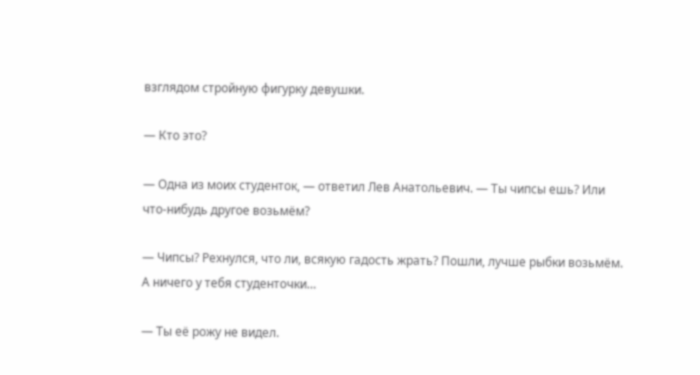взглядом стройную фигурку девушки.

— Кто это?

— Одна из моих студенток, — ответил Лев Анатольевич. — Ты чипсы ешь? Или что-нибудь другое возьмём?

— Чипсы? Рехнулся, что ли, всякую гадость жрать? Пошли, лучше рыбки возьмём. А ничего у тебя студенточки…

— Ты её рожу не видел.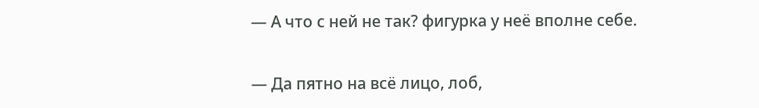— А что с ней не так? фигурка у неё вполне себе.

— Да пятно на всё лицо, лоб,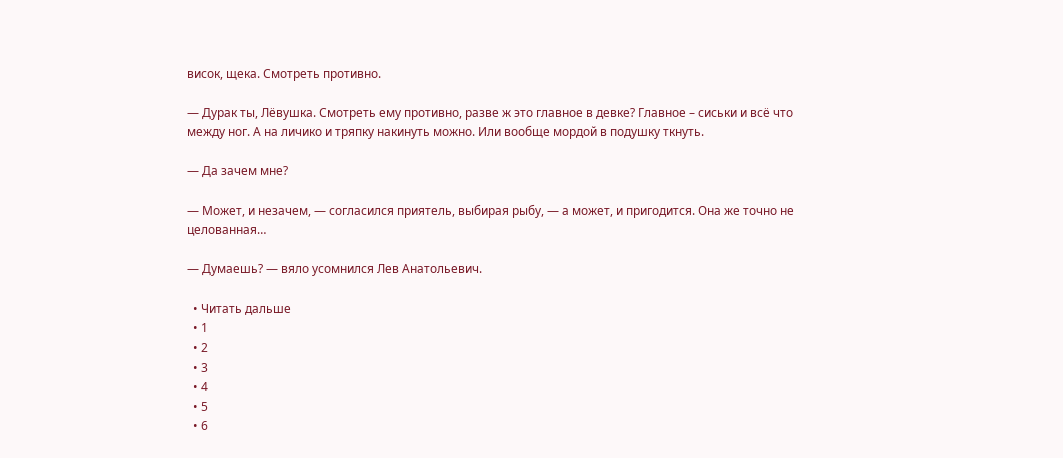висок, щека. Смотреть противно.

— Дурак ты, Лёвушка. Смотреть ему противно, разве ж это главное в девке? Главное – сиськи и всё что между ног. А на личико и тряпку накинуть можно. Или вообще мордой в подушку ткнуть.

— Да зачем мне?

— Может, и незачем, — согласился приятель, выбирая рыбу, — а может, и пригодится. Она же точно не целованная…

— Думаешь? — вяло усомнился Лев Анатольевич.

  • Читать дальше
  • 1
  • 2
  • 3
  • 4
  • 5
  • 6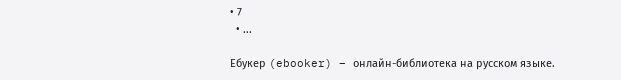• 7
  • ...

Ебукер (ebooker) – онлайн-библиотека на русском языке.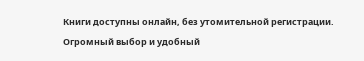Книги доступны онлайн, без утомительной регистрации. Огромный выбор и удобный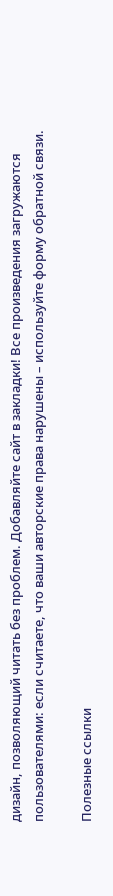дизайн, позволяющий читать без проблем. Добавляйте сайт в закладки! Все произведения загружаются пользователями: если считаете, что ваши авторские права нарушены – используйте форму обратной связи.

Полезные ссылки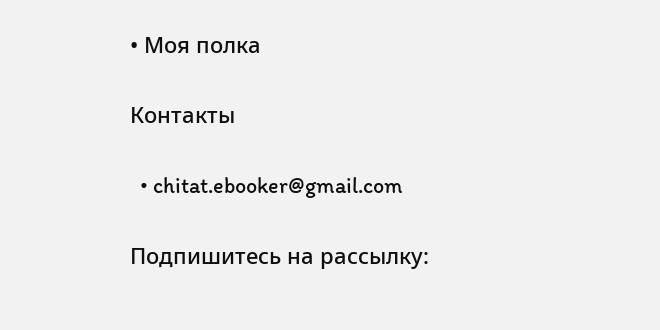• Моя полка

Контакты

  • chitat.ebooker@gmail.com

Подпишитесь на рассылку: